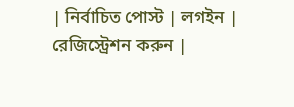| নির্বাচিত পোস্ট | লগইন | রেজিস্ট্রেশন করুন |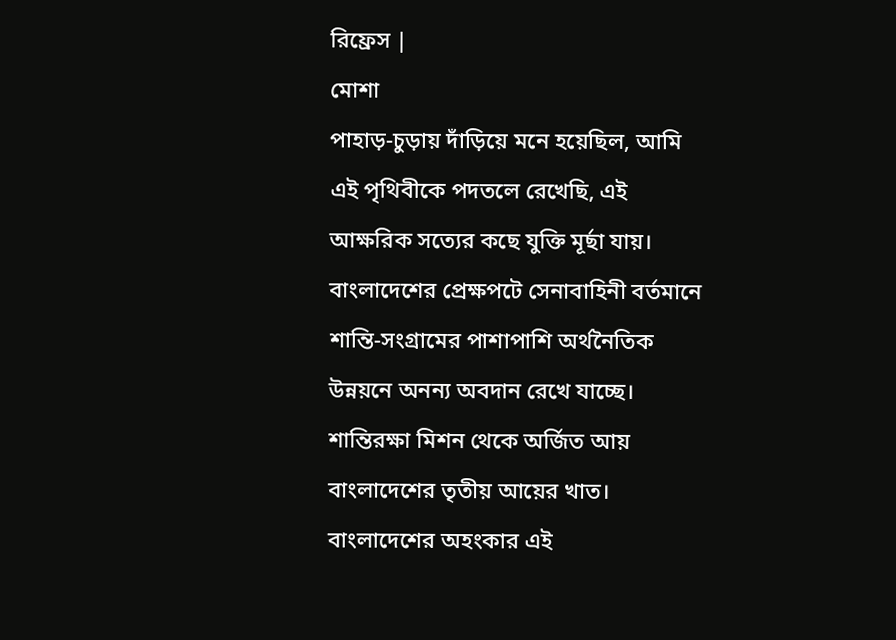রিফ্রেস |
মোশা
পাহাড়-চুড়ায় দাঁড়িয়ে মনে হয়েছিল, আমি এই পৃথিবীকে পদতলে রেখেছি, এই আক্ষরিক সত্যের কছে যুক্তি মূর্ছা যায়।
বাংলাদেশের প্রেক্ষপটে সেনাবাহিনী বর্তমানে শান্তি-সংগ্রামের পাশাপাশি অর্থনৈতিক উন্নয়নে অনন্য অবদান রেখে যাচ্ছে। শান্তিরক্ষা মিশন থেকে অর্জিত আয় বাংলাদেশের তৃতীয় আয়ের খাত। বাংলাদেশের অহংকার এই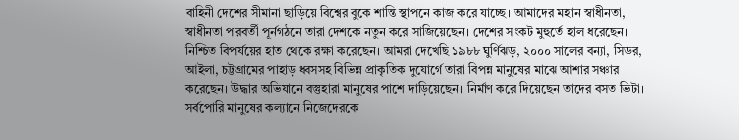বাহিনী দেশের সীমানা ছাড়িয়ে বিশ্বের বুকে শান্তি স্থাপনে কাজ করে যাচ্ছে। আমাদের মহান স্বাধীনতা, স্বাধীনতা পরবর্তী পূর্নগঠনে তারা দেশকে নতুন করে সাজিয়েছেন। দেশের সংকট মুহুর্তে হাল ধরেছেন। নিশ্চিত বিপর্যয়ের হাত থেকে রক্ষা করেছেন। আমরা দেখেছি ১৯৮৮ ঘুর্ণিঝড়, ২০০০ সালের বন্যা, সিডর, আইলা, চট্টগ্রামের পাহাড় ধ্বসসহ বিভিন্ন প্রাকৃতিক দুযোর্গে তারা বিপন্ন মানুষের মাঝে আশার সঞ্চার করেছেন। উদ্ধার অভিযানে বস্তুহারা মানুষের পাশে দাড়িয়েছেন। নির্মাণ করে দিয়েছেন তাদের বসত ভিটা। সর্বপোরি মানুষের কল্যানে নিজেদেরকে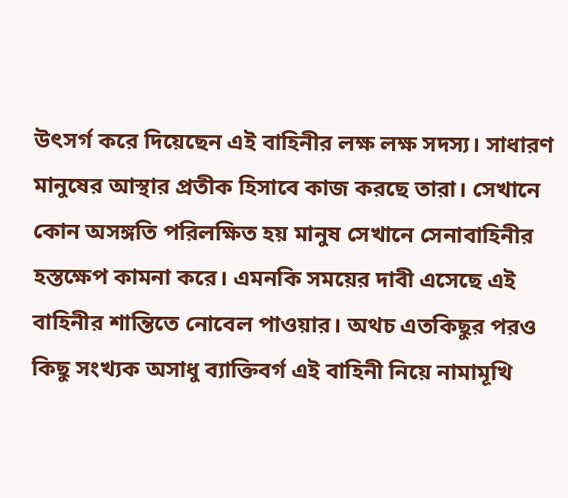উৎসর্গ করে দিয়েছেন এই বাহিনীর লক্ষ লক্ষ সদস্য। সাধারণ মানুষের আস্থার প্রতীক হিসাবে কাজ করছে তারা। সেখানে কোন অসঙ্গতি পরিলক্ষিত হয় মানুষ সেখানে সেনাবাহিনীর হস্তক্ষেপ কামনা করে। এমনকি সময়ের দাবী এসেছে এই বাহিনীর শান্তিতে নোবেল পাওয়ার। অথচ এতকিছুর পরও কিছু সংখ্যক অসাধু ব্যাক্তিবর্গ এই বাহিনী নিয়ে নামামূখি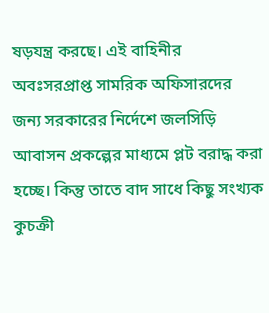ষড়যন্ত্র করছে। এই বাহিনীর অবঃসরপ্রাপ্ত সামরিক অফিসারদের জন্য সরকারের নির্দেশে জলসিড়ি আবাসন প্রকল্পের মাধ্যমে প্লট বরাদ্ধ করা হচ্ছে। কিন্তু তাতে বাদ সাধে কিছু সংখ্যক কুচক্রী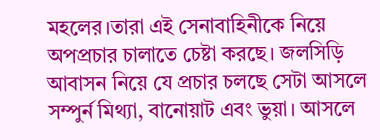মহলের।তারা এই সেনাবাহিনীকে নিয়ে অপপ্রচার চালাতে চেষ্টা করছে। জলসিড়ি আবাসন নিয়ে যে প্রচার চলছে সেটা আসলে সম্পুর্ন মিথ্যা, বানোয়াট এবং ভুয়া। আসলে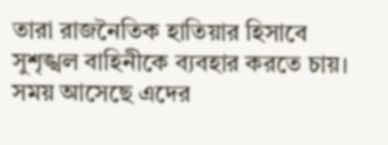তারা রাজনৈতিক হাতিয়ার হিসাবে সুশৃঙ্খল বাহিনীকে ব্যবহার করতে চায়। সময় আসেছে এদের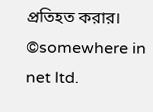প্রতিহত করার।
©somewhere in net ltd.